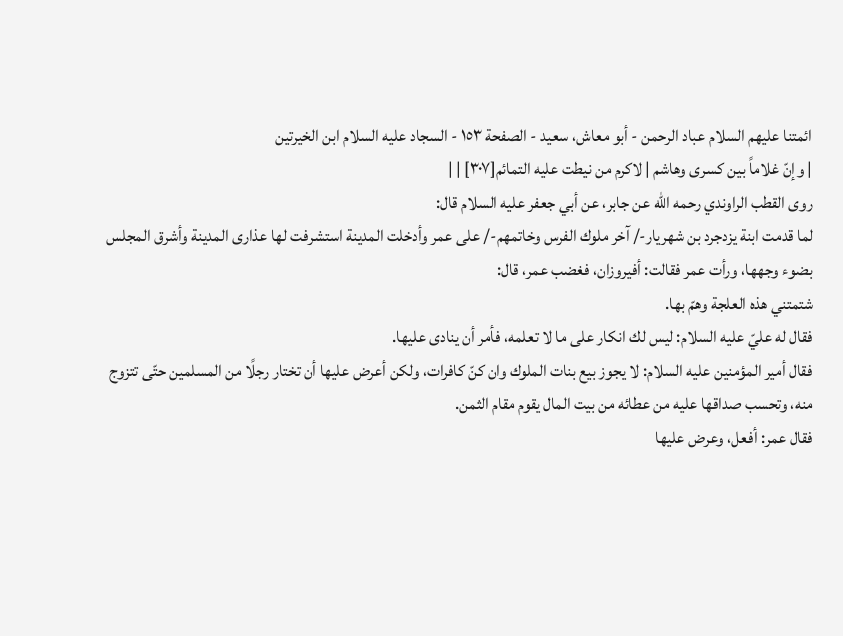ائمتنا عليهم السلام عباد الرحمن - أبو معاش، سعيد - الصفحة ١٥٣ - السجاد عليه السلام ابن الخيرتين
| وإنّ غلاماً بين كسرى وهاشم | لاكرم من نيطت عليه التمائم[٣٠٧] | |
روى القطب الراوندي رحمه الله عن جابر، عن أبي جعفر عليه السلام قال:
لما قدمت ابنة يزدجرد بن شهريار-/ آخر ملوك الفرس وخاتمهم-/ على عمر وأدخلت المدينة استشرفت لها عذارى المدينة وأشرق المجلس بضوء وجهها، ورأت عمر فقالت: أفيروزان، فغضب عمر، قال:
شتمتني هذه العلجة وهمّ بها.
فقال له عليّ عليه السلام: ليس لك انكار على ما لا تعلمه، فأمر أن ينادى عليها.
فقال أمير المؤمنين عليه السلام: لا يجوز بيع بنات الملوك وان كنّ كافرات، ولكن أعرض عليها أن تختار رجلًا من المسلمين حتّى تتزوج منه، وتحسب صداقها عليه من عطائه من بيت المال يقوم مقام الثمن.
فقال عمر: أفعل، وعرض عليها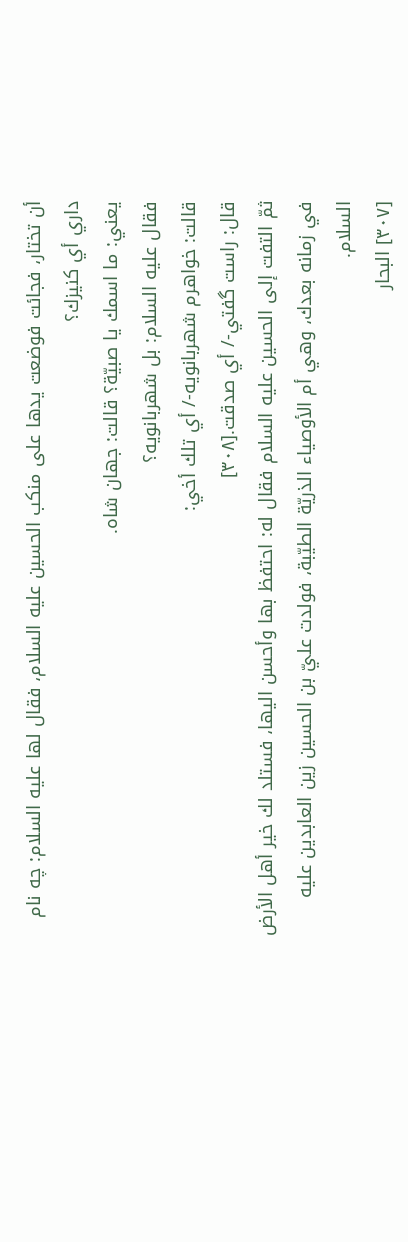أن تختار، فجائت فوضعت يدها على منكب الحسين عليه السلام، فقال لها عليه السلام: چه نام داري أي كنيزك؟
يعني: ما اسمك يا صبيّة؟ قالت: جهان شاه.
فقال عليه السلام: بل شهربانويه؟
قالت: خواهرم شهربانويه-/ أي تلك أخي:
قال: راست گفتي-/ أي صدقت.[٣٠٨]
ثمّ التفت إلى الحسين عليه السلام فقال له: احتفظ بها وأحسن اليها، فستلد لك خير أهل الأرض في زمانه بعدك، وهي أم الأوصياء الذريّة الطيّبة، فولدت عليّ بن الحسين زين العابدين عليه السلام.
[٣٠٧] البحار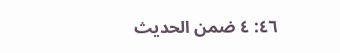٤٦: ٤ ضمن الحديث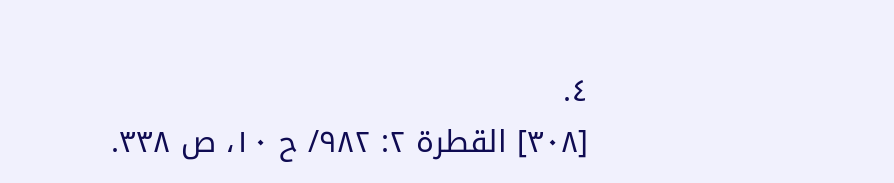٤.
[٣٠٨] القطرة ٢: ٩٨٢/ ح ١٠، ص ٣٣٨.